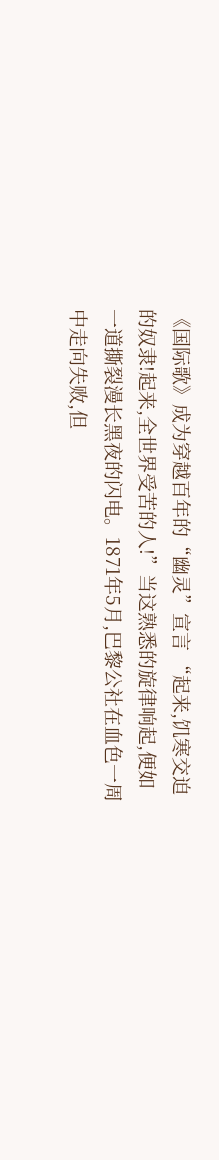《国际歌》成为穿越百年的“幽灵”宣言 “起来,饥寒交迫的奴隶!起来,全世界受苦的人!”当这熟悉的旋律响起,便如一道撕裂漫长黑夜的闪电。1871年5月,巴黎公社在血色一周中走向失败,但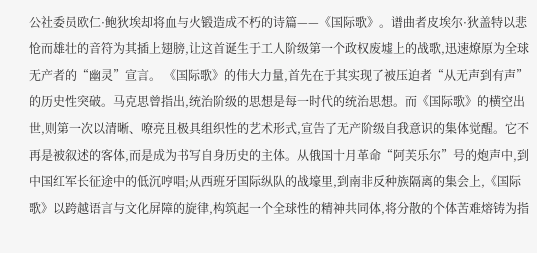公社委员欧仁·鲍狄埃却将血与火锻造成不朽的诗篇——《国际歌》。谱曲者皮埃尔·狄盖特以悲怆而雄壮的音符为其插上翅膀,让这首诞生于工人阶级第一个政权废墟上的战歌,迅速燎原为全球无产者的“幽灵”宣言。 《国际歌》的伟大力量,首先在于其实现了被压迫者“从无声到有声”的历史性突破。马克思曾指出,统治阶级的思想是每一时代的统治思想。而《国际歌》的横空出世,则第一次以清晰、嘹亮且极具组织性的艺术形式,宣告了无产阶级自我意识的集体觉醒。它不再是被叙述的客体,而是成为书写自身历史的主体。从俄国十月革命“阿芙乐尔”号的炮声中,到中国红军长征途中的低沉哼唱;从西班牙国际纵队的战壕里,到南非反种族隔离的集会上,《国际歌》以跨越语言与文化屏障的旋律,构筑起一个全球性的精神共同体,将分散的个体苦难熔铸为指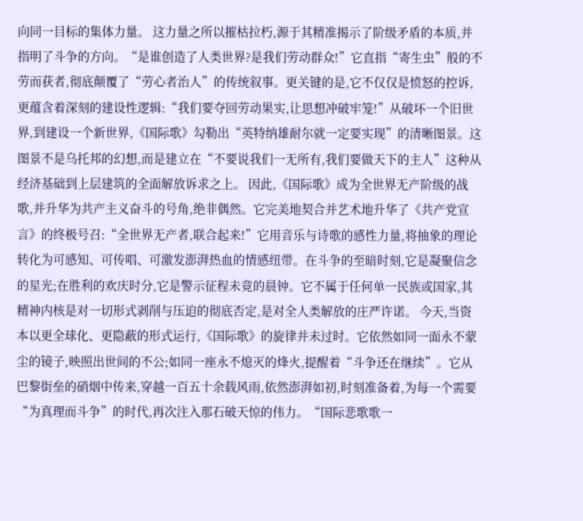向同一目标的集体力量。 这力量之所以摧枯拉朽,源于其精准揭示了阶级矛盾的本质,并指明了斗争的方向。“是谁创造了人类世界?是我们劳动群众!”它直指“寄生虫”般的不劳而获者,彻底颠覆了“劳心者治人”的传统叙事。更关键的是,它不仅仅是愤怒的控诉,更蕴含着深刻的建设性逻辑:“我们要夺回劳动果实,让思想冲破牢笼!”从破坏一个旧世界,到建设一个新世界,《国际歌》勾勒出“英特纳雄耐尔就一定要实现”的清晰图景。这图景不是乌托邦的幻想,而是建立在“不要说我们一无所有,我们要做天下的主人”这种从经济基础到上层建筑的全面解放诉求之上。 因此,《国际歌》成为全世界无产阶级的战歌,并升华为共产主义奋斗的号角,绝非偶然。它完美地契合并艺术地升华了《共产党宣言》的终极号召:“全世界无产者,联合起来!”它用音乐与诗歌的感性力量,将抽象的理论转化为可感知、可传唱、可激发澎湃热血的情感纽带。在斗争的至暗时刻,它是凝聚信念的星光;在胜利的欢庆时分,它是警示征程未竟的晨钟。它不属于任何单一民族或国家,其精神内核是对一切形式剥削与压迫的彻底否定,是对全人类解放的庄严许诺。 今天,当资本以更全球化、更隐蔽的形式运行,《国际歌》的旋律并未过时。它依然如同一面永不蒙尘的镜子,映照出世间的不公;如同一座永不熄灭的烽火,提醒着“斗争还在继续”。它从巴黎街垒的硝烟中传来,穿越一百五十余载风雨,依然澎湃如初,时刻准备着,为每一个需要“为真理而斗争”的时代,再次注入那石破天惊的伟力。“国际悲歌歌一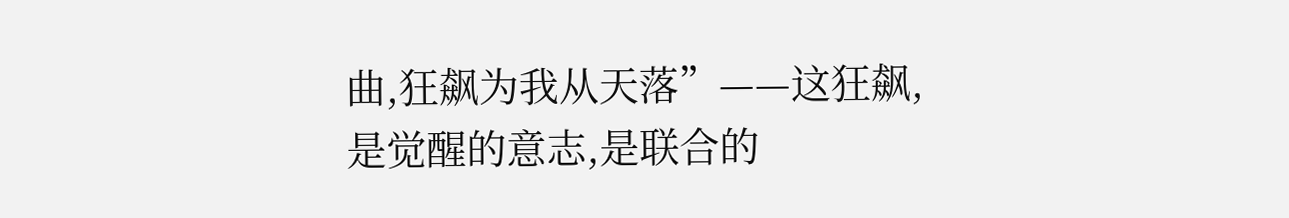曲,狂飙为我从天落”——这狂飙,是觉醒的意志,是联合的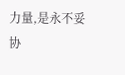力量,是永不妥协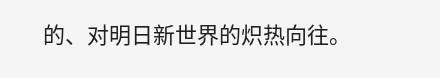的、对明日新世界的炽热向往。